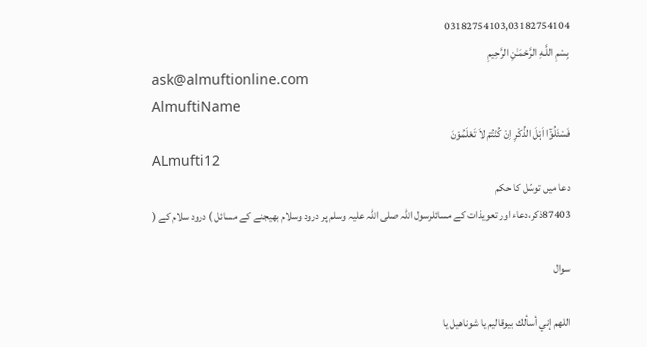03182754103,03182754104
بِسْمِ اللَّـهِ الرَّحْمَـٰنِ الرَّحِيمِ
ask@almuftionline.com
AlmuftiName
فَسْئَلُوْٓا اَہْلَ الذِّکْرِ اِنْ کُنْتُمْ لاَ تَعْلَمُوْنَ
ALmufti12
دعا میں توسّل کا حکم
87403ذکر،دعاء اور تعویذات کے مسائلرسول اللہ صلی اللہ علیہ وسلم پر درود وسلام بھیجنے کے مسائل ) درود سلام کے (

سوال

اللهم إني أسألك بيوقاليم يا شوناهيل يا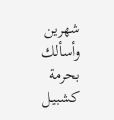شهرين وأسألك بحرمة كشبيـل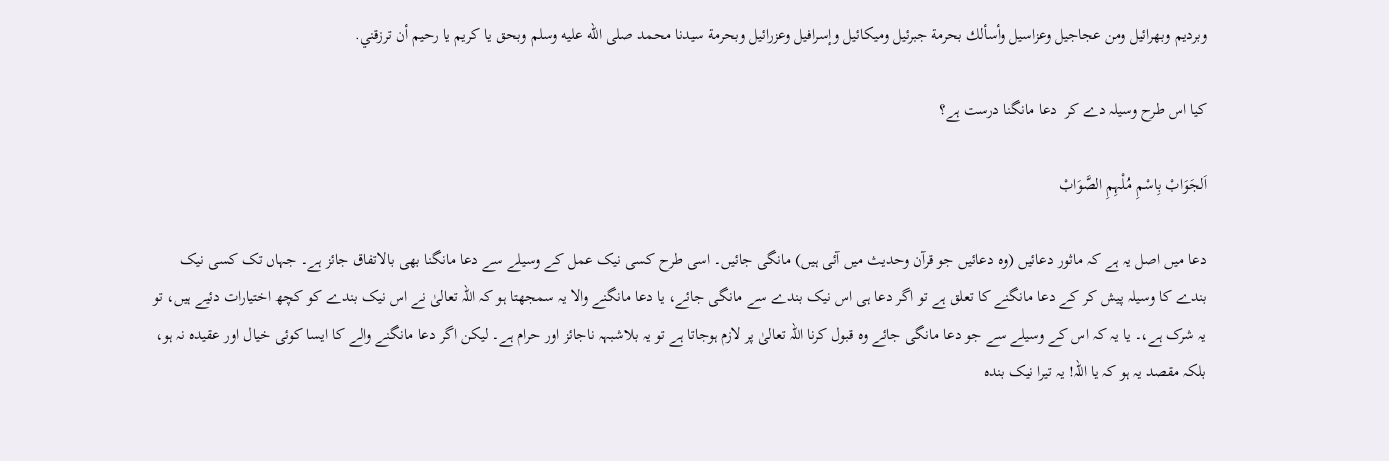وبرديم وبهرائيل ومن عجاجيل وعزاسيل وأسألك بحرمة جبرئيل وميكائيل وإسرافيل وعزرائيل وبحرمة سيدنا محمد صلى الله عليه وسلم وبحق يا كريم يا رحيم أن ترزقني.

کیا اس طرح وسیلہ دے کر  دعا مانگنا درست ہے؟

اَلجَوَابْ بِاسْمِ مُلْہِمِ الصَّوَابْ

دعا میں اصل یہ ہے کہ ماثور دعائیں (وہ دعائیں جو قرآن وحدیث میں آئی ہیں) مانگی جائیں۔ اسی طرح کسی نیک عمل کے وسیلے سے دعا مانگنا بھی بالاتفاق جائز ہے۔ جہاں تک کسی نیک بندے کا وسیلہ پیش کر کے دعا مانگنے کا تعلق ہے تو اگر دعا ہی اس نیک بندے سے مانگی جائے، یا دعا مانگنے والا یہ سمجھتا ہو کہ اللہ تعالیٰ نے اس نیک بندے کو کچھ اختیارات دئیے ہیں، تو یہ شرک ہے،۔ یا یہ کہ اس کے وسیلے سے جو دعا مانگی جائے وہ قبول کرنا اللہ تعالیٰ پر لازم ہوجاتا ہے تو یہ بلاشبہہ ناجائز اور حرام ہے۔ لیکن اگر دعا مانگنے والے کا ایسا کوئی خیال اور عقیدہ نہ ہو، بلکہ مقصد یہ ہو کہ یا اللہ! یہ تیرا نیک بندہ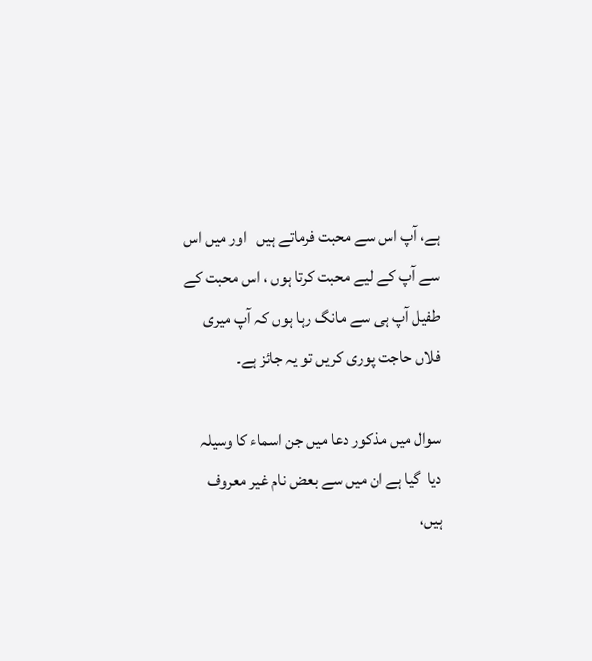ہے، آپ اس سے محبت فرماتے ہیں   اور میں اس سے آپ کے لیے محبت کرتا ہوں ، اس محبت کے طفیل آپ ہی سے مانگ رہا ہوں کہ آپ میری فلاں حاجت پوری کریں تو یہ جائز ہے۔

سوال میں مذکور دعا میں جن اسماء کا وسیلہ دیا  گیا ہے ان میں سے بعض نام غیر معروف ہیں،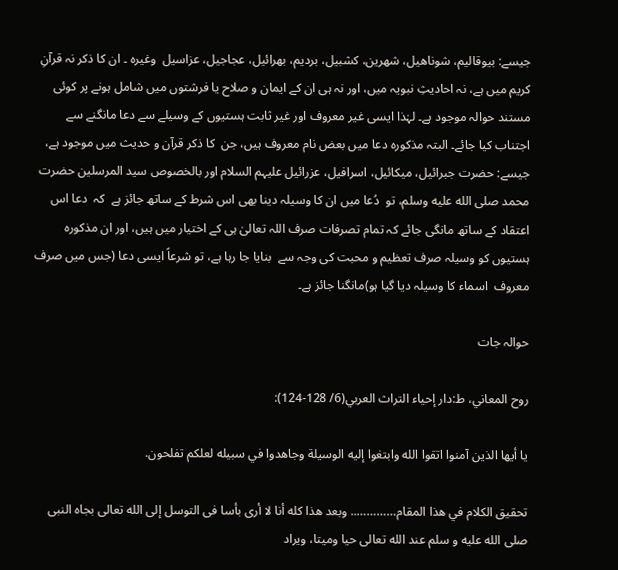جیسے: بيوقاليم، شوناهيل، شهرین، كشبيل، برديم، بهرائيل، عجاجيل، عزاسيل  وغیرہ ۔ ان کا ذکر نہ قرآنِ کریم میں ہے، نہ احادیثِ نبویہ میں، اور نہ ہی ان کے ایمان و صلاح یا فرشتوں میں شامل ہونے پر کوئی مستند حوالہ موجود ہے۔ لہٰذا ایسی غیر معروف اور غیر ثابت ہستیوں کے وسیلے سے دعا مانگنے سے اجتناب کیا جائے۔ البتہ مذکورہ دعا میں بعض نام معروف ہیں، جن  كا ذكر قرآن و حدیث ميں موجود ہے، جیسے: حضرت جبرائیل، میکائیل، اسرافیل، عزرائیل علیہم السلام اور بالخصوص سید المرسلین حضرت محمد صلى الله عليه وسلم، تو  دُعا میں ان کا وسیلہ دینا بھی اس شرط کے ساتھ جائز ہے  کہ  دعا اس اعتقاد کے ساتھ مانگی جائے کہ تمام تصرفات صرف اللہ تعالیٰ ہی کے اختیار میں ہیں، اور ان مذکورہ ہستیوں کو وسیلہ صرف تعظیم و محبت کی وجہ سے  بنایا جا رہا ہے، تو شرعاً ایسی دعا (جس میں صرف معروف  اسماء کا وسیلہ دیا گیا ہو)مانگنا جائز ہے۔

حوالہ جات

روح المعاني، ط:دار إحیاء التراث العربي(6/ 128-124):

يا أيها الذين آمنوا اتقوا الله وابتغوا إليه الوسيلة وجاهدوا في سبيله لعلكم تفلحون.

تحقیق الکلام في هذا المقام………….. وبعد هذا كله أنا لا أرى بأسا فى التوسل إلى الله تعالى بجاه النبى صلى الله عليه و سلم عند الله تعالى حيا وميتا، ويراد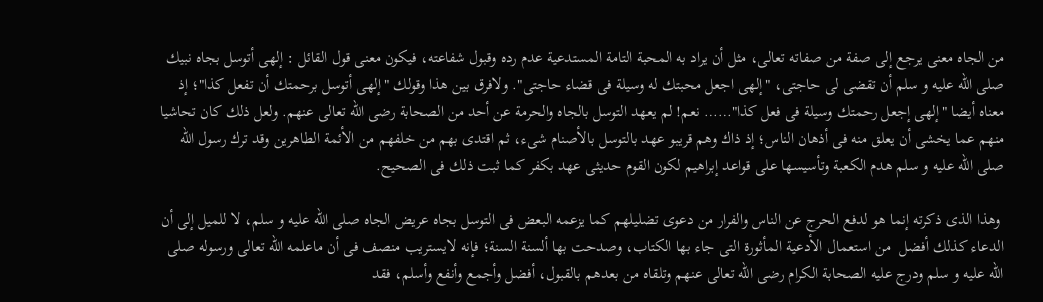من الجاه معنى يرجع إلى صفة من صفاته تعالى، مثل أن يراد به المحبة التامة المستدعية عدم رده وقبول شفاعته، فيكون معنى قول القائل : إلهى أتوسل بجاه نبيك صلى الله عليه و سلم أن تقضى لى حاجتى، "إلهى اجعل محبتك له وسيلة فى قضاء حاجتى". ولافرق بين هذا وقولك "إلهى أتوسل برحمتك أن تفعل كذا"؛ إذ معناه أيضا "إلهى إجعل رحمتك وسيلة فى فعل كذا"…… نعم! لم يعهد التوسل بالجاه والحرمة عن أحد من الصحابة رضى الله تعالى عنهم. ولعل ذلك كان تحاشيا منهم عما يخشى أن يعلق منه فى أذهان الناس؛ إذ ذاك وهم قريبو عهد بالتوسل بالأصنام شىء، ثم اقتدى بهم من خلفهم من الأئمة الطاهرين وقد ترك رسول الله صلى الله عليه و سلم هدم الكعبة وتأسيسها على قواعد إبراهيم لكون القوم حديثى عهد بكفر كما ثبت ذلك فى الصحيح.

 وهذا الذى ذكرته إنما هو لدفع الحرج عن الناس والفرار من دعوى تضليلهم كما یزعمه البعض فى التوسل بجاه عريض الجاه صلى الله عليه و سلم، لا للميل إلى أن الدعاء كذلك أفضل  من استعمال الأدعية المأثورة التى جاء بها الكتاب، وصدحت بها ألسنة السنة؛ فإنه لایستریب منصف فى أن ماعلمه الله تعالى ورسوله صلى الله عليه و سلم ودرج عليه الصحابة الكرام رضى الله تعالى عنهم وتلقاه من بعدهم بالقبول، أفضل وأجمع وأنفع وأسلم، فقد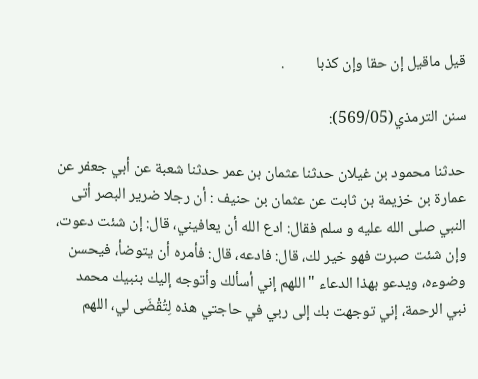قيل ماقيل إن حقا وإن كذبا         .

سنن الترمذي(569/05):

حدثنا محمود بن غيلان حدثنا عثمان بن عمر حدثنا شعبة عن أبي جعفر عن عمارة بن خزيمة بن ثابت عن عثمان بن حنيف : أن رجلا ضرير البصر أتى النبي صلى الله عليه و سلم فقال: ادع الله أن يعافيني، قال: إن شئت دعوت، وإن شئت صبرت فهو خير لك، قال: فادعه، قال: فأمره أن يتوضأ، فيحسن وضوءه، ويدعو بهذا الدعاء "اللهم إني أسألك وأتوجه إليك بنبيك محمد نبي الرحمة، إني توجهت بك إلى ربي في حاجتي هذه لِتُقْضَى لي، اللهم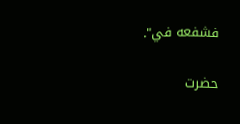فشفعه في".

حضرت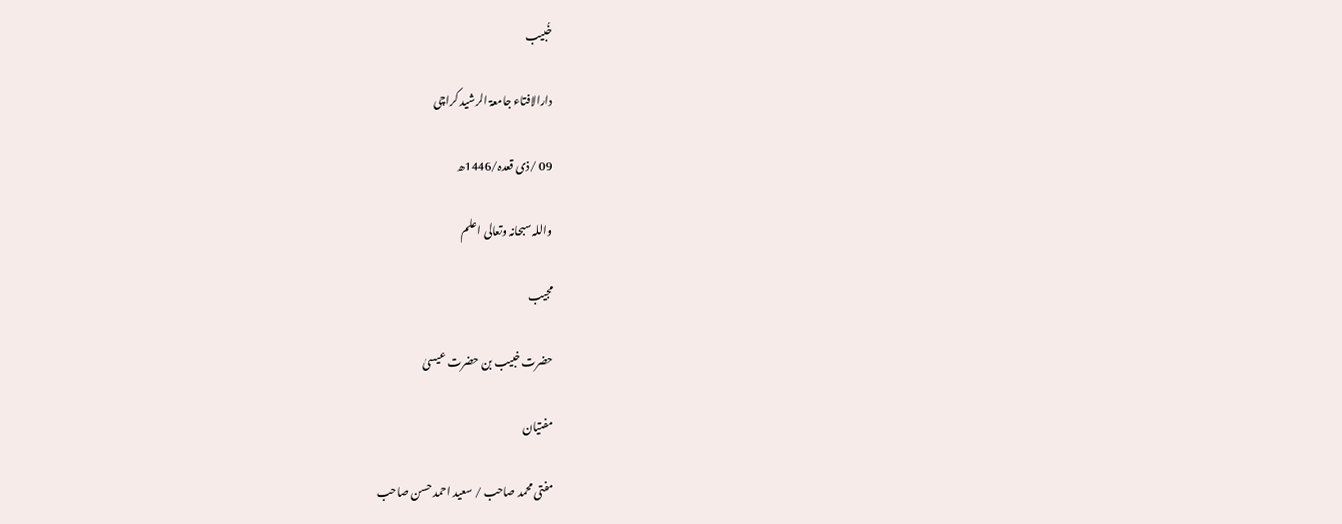خُبیب

دارالافتاء جامعۃ الرشید کراچی

09 /ذی قعدہ/1446ھ

واللہ سبحانہ وتعالی اعلم

مجیب

حضرت خبیب بن حضرت عیسیٰ

مفتیان

مفتی محمد صاحب / سعید احمد حسن صاحب